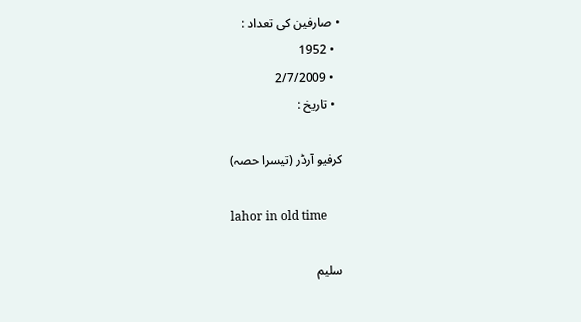• صارفین کی تعداد :
  • 1952
  • 2/7/2009
  • تاريخ :

کرفيو آرڈر (تیسرا حصہ)

lahor in old time

سلیم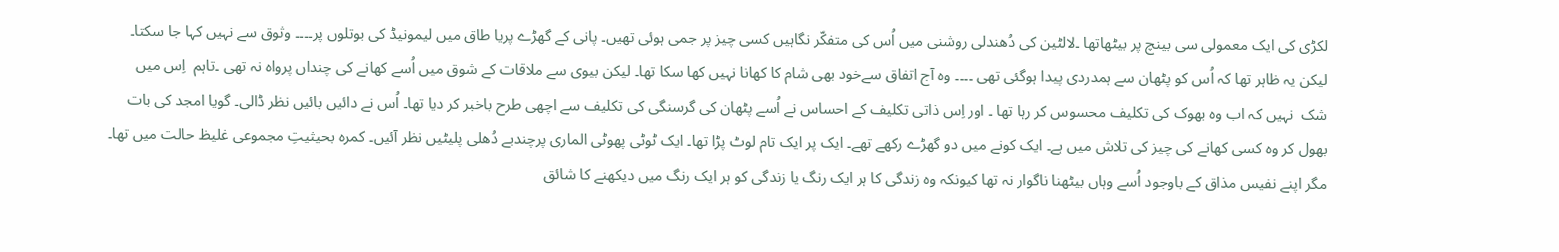لکڑی کی ایک معمولی سی بينچ پر بیٹھاتھا ۔لالٹین کی دُھندلی روشنی میں اُس کی متفکّر نگاہیں کسی چیز پر جمی ہوئی تھیں۔ پانی کے گھڑے پریا طاق میں لیمونیڈ کی بوتلوں پر۔۔۔۔ وثوق سے نہیں کہا جا سکتا۔ لیکن یہ ظاہر تھا کہ اُس کو پٹھان سے ہمدردی پیدا ہوگئی تھی ۔۔۔۔ وہ آج اتفاق سےخود بھی شام کا کھانا نہیں کھا سکا تھا۔ لیکن بیوی سے ملاقات کے شوق میں اُسے کھانے کی چنداں پرواہ نہ تھی ۔تاہم  اِس میں شک  نہیں کہ اب وہ بھوک کی تکلیف محسوس کر رہا تھا ۔ اور اِس ذاتی تکلیف کے احساس نے اُسے پٹھان کی گرسنگی کی تکلیف سے اچھی طرح باخبر کر دیا تھا۔ اُس نے دائیں بائیں نظر ڈالی۔ گویا امجد کی بات بھول کر وہ کسی کھانے کی چیز کی تلاش میں ہے۔ ایک کونے میں دو گھڑے رکھے تھے۔ ایک پر ایک تام لوٹ پڑا تھا۔ ایک ٹوٹی پھوٹی الماری پرچندبے دُھلی پلیٹیں نظر آئیں۔ کمرہ بحیثیتِ مجموعی غلیظ حالت میں تھا۔ مگر اپنے نفیس مذاق کے باوجود اُسے وہاں بیٹھنا ناگوار نہ تھا کیونکہ وہ زندگی کا ہر ایک رنگ یا زندگی کو ہر ایک رنگ میں دیکھنے کا شائق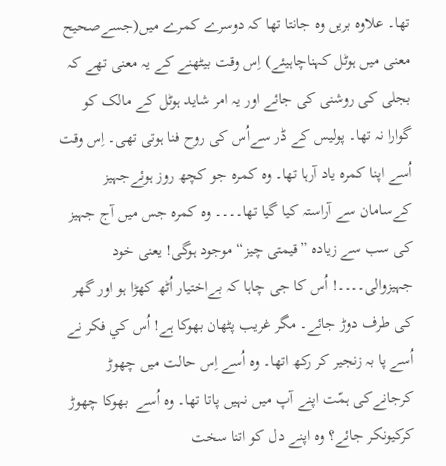تھا۔ علاوہ بریں وہ جانتا تھا کہ دوسرے کمرے میں(جسےصحیح معنی میں ہوٹل کہناچاہیئے) اِس وقت بیٹھنے کے یہ معنی تھے کہ بجلی کی روشنی کی جائے اور یہ امر شاید ہوٹل کے مالک کو گوارا نہ تھا۔ پولیس کے ڈر سےاُس کی روح فنا ہوتی تھی۔ اِس وقت اُسے اپنا کمرہ یاد آرہا تھا۔ وہ کمرہ جو کچھ روز ہوئےجہیز کےسامان سے آراستہ کیا گیا تھا۔۔۔۔ وہ کمرہ جس میں آج جہیز کی سب سے زیادہ ”قیمتی چیز“ موجود ہوگی! یعنی خود جہیزوالی۔۔۔۔! اُس کا جی چاہا کہ بےاختیار اُٹھ کھڑا ہو اور گھر کی طرف دوڑ جائے۔ مگر غریب پٹھان بھوکا ہے! اُس کي فکر نے اُسے پا بہ زنجیر کر رکھ اتھا۔ وہ اُسے اِس حالت میں چھوڑ کرجانےکی ہمّت اپنے آپ میں نہیں پاتا تھا۔ وہ اُسے  بھوکا چھوڑ کرکیونکر جائے؟ وہ اپنے دل کو اتنا سخت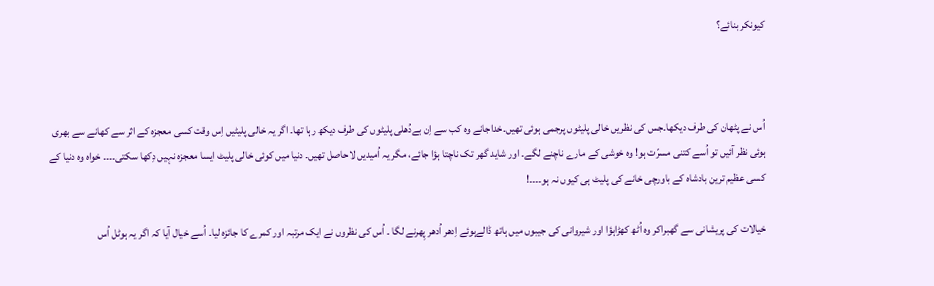کیونکر بنائے؟



اُس نے پٹھان کی طرف دیکھا۔جس کی نظریں خالی پلیٹوں پرجمی ہوئی تھیں۔خداجانے وہ کب سے اِن بےدُھلی پلیٹوں کی طرف دیکھ رہا تھا۔ اگر یہ خالی پلیٹیں اِس وقت کسی معجزہ کے اثر سے کھانے سے بھری ہوئی نظر آئیں تو اُسے کتنی مسرّت ہو! وہ خوشی کے مارے ناچنے لگے۔ اور شاید گھر تک ناچتا ہؤا جائے، مگر یہ اُمیدیں لاحاصل تھیں۔ دنیا میں کوئی خالی پلیٹ ایسا معجزہ نہیں دِکھا سکتی۔۔۔۔ خواہ وہ دنیا کے کسی عظیم ترین بادشاہ کے باورچی خانے کی پلیٹ ہی کیوں نہ ہو۔۔۔۔!

خیالات کی پریشانی سے گھبراکر وہ اُٹھ کھڑاہؤا اور شیروانی کی جیبوں میں ہاتھ ڈالےہوئے اِدھر اُدھر پِھرنے لگا ۔ اُس کی نظروں نے ایک مرتبہ اور کمرے کا جائزہ لیا۔ اُسے خیال آیا کہ اگر یہ ہوٹل اُس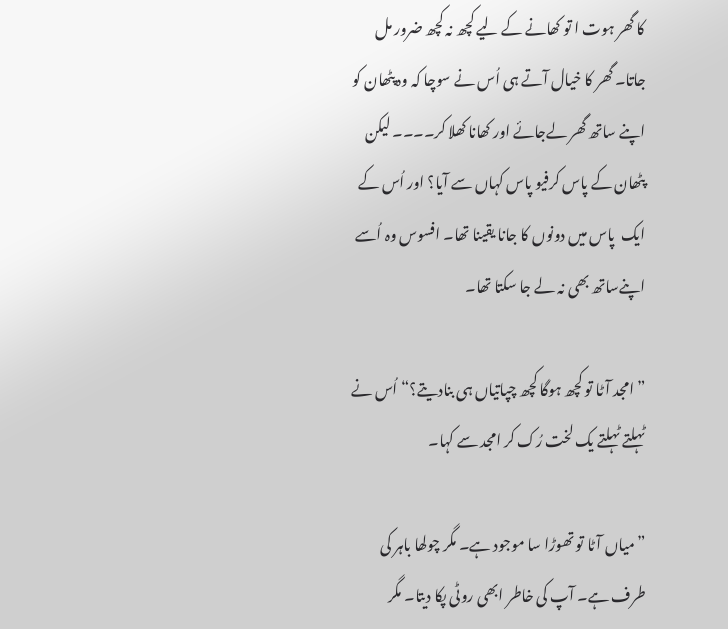کا گھر ہوت ا تو کھانے کے لیے کچھ نہ کچھ ضرور مل جاتا۔ گھر کا خیال آتے ہی اُس نے سوچا کہ وہ پٹھان کو اپنے ساتھ گھر لےجائے اور کھانا کھلا کر۔۔۔۔ لیکن پٹھان کے پاس کرفیو پاس کہاں سے آیا؟ اور اُس کے ایک  پاس میں دونوں کا جانا یقینا تھا۔ افسوس وہ اُسے اپنےساتھ بھی نہ لے جا سکتا تھا۔

”امجد آٹا تو کچھ ہوگا کچھ چپاتیاں ہی بنادیتے؟“اُس نے ٹہلتے ٹہلتے یک لخت رُک کر امجد سے کہا۔

”میاں آٹا تو تھوڑا سا موجود ہے۔ مگر چولھا باہر کی طرف ہے۔ آپ کی خاطر ابھی روٹی پکا دیتا۔ مگر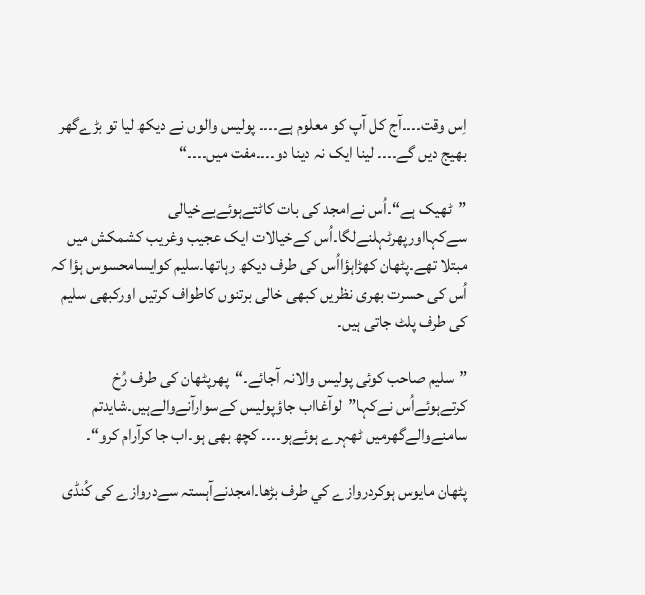اِس وقت۔۔۔۔آج کل آپ کو معلوم ہے۔۔۔۔ پولیس والوں نے دیکھ لیا تو بڑےگھر بھیج دیں گے۔۔۔۔ لینا ایک نہ دینا دو۔۔۔۔مفت میں۔۔۔۔“

”ٹھیک ہے“۔اُس نےامجد کی بات کاٹتےہوئےبےخیالی سےکہااورپھرٹہلنےلگا۔اُس کےخیالات ایک عجیب وغریب کشمکش میں مبتلا تھے۔پٹھان کھڑاہؤااُس کی طرف دیکھ رہاتھا۔سلیم کوایسامحسوس ہؤا کہ اُس کی حسرت بھری نظریں کبھی خالی برتنوں کاطواف کرتیں اورکبھی سلیم کی طرف پلٹ جاتی ہیں۔

”سلیم صاحب کوئی پولیس والانہ آجائے۔“پھرپٹھان کی طرف رُخ کرتےہوئےاُس نےکہا”لوآغااب جاؤپولیس کےسوارآنےوالےہیں۔شایدتم سامنےوالےگھرمیں ٹھہرے ہوئےہو۔۔۔۔ کچھ بھی ہو۔اب جا کرآرام کرو“۔

پٹھان مایوس ہوکردروازے کي طرف بڑھا۔امجدنےآہستہ سےدروازے کی کُنڈی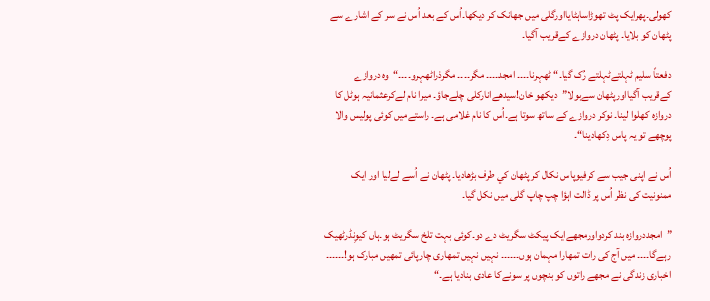کھولی۔پھرایک پٹ تھوڑاساہٹایااورگلی میں جھانک کر دیکھا۔اُس کے بعد اُس نے سر کے اشارے سے پٹھان کو بلایا۔ پٹھان دروازے کےقریب آگیا۔

دفعتاً سلیم ٹہلتےٹہلتے رُک گیا۔“ ٹھہرنا۔۔۔۔ امجد۔۔۔۔ مگر۔۔۔۔ مگرذراٹھہرو۔۔۔۔“وہ دروازے کےقریب آگیااورپٹھان سےبولا”دیکھو خان!سیدھےانارکلی چلےجاؤ۔ میرا نام لےکرعثمانیہ ہوٹل کا دروازہ کھلوا لینا۔ نوکر دروازے کے ساتھ سوتا ہے۔اُس کا نام غلامی ہے۔ راستےمیں کوئی پولیس والا پوچھے تو یہ پاس دِکھادینا“۔

اُس نے اپنی جیب سے کرفیوپاس نکال کر پٹھان کي طرف بڑھادیا۔ پٹھان نے اُسے لےلیا اور ایک ممنونیت کی نظر اُس پر ڈالت اہؤا چپ چاپ گلی میں نکل گیا۔

”امجددروازہ بند کردواورمجھےایک پیکٹ سگریٹ دے دو۔کوئی بہت تلخ سگریٹ ہو۔ہاں کیوِنڈرٹھیک رہےگا۔۔۔۔ میں آج کی رات تمھارا مہمان ہوں۔۔۔۔۔۔ نہیں نہیں تمھاری چارپائی تمھیں مبارک ہو!۔۔۔۔۔۔ اخباری زندگی نے مجھے راتوں کو بنچوں پر سونےکا عادی بنادیا ہے۔“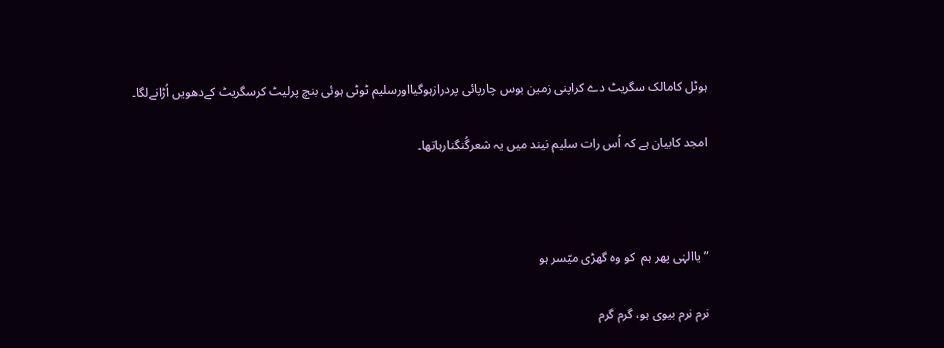ہوٹل کامالک سگریٹ دے کراپنی زمین بوس چارپائی پردرازہوگیااورسلیم ٹوٹی ہوئی بنچ پرلیٹ کرسگریٹ کےدھویں اُڑانےلگا۔

امجد کابیان ہے کہ اُس رات سلیم نیند میں یہ شعرگُنگنارہاتھا۔



”یاالہٰی پھر ہم  کو وہ گھڑی میّسر ہو

نرم نرم بیوی ہو، گرم گرم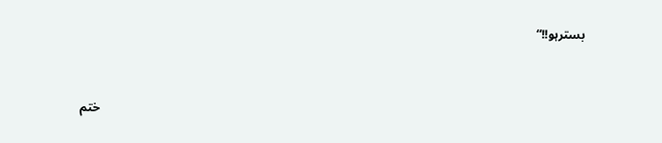بسترہو!!“



                                                                                                                                                           ختم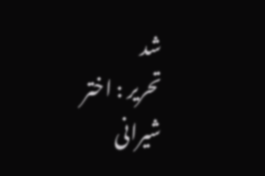شد
تحریر : اختر شیرانی